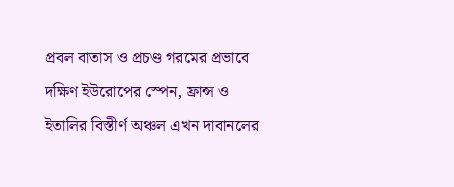প্রবল বাতাস ও প্রচণ্ড গরমের প্রভাবে দক্ষিণ ইউরোপের স্পেন, ফ্রান্স ও ইতালির বিস্তীর্ণ অঞ্চল এখন দাবানলের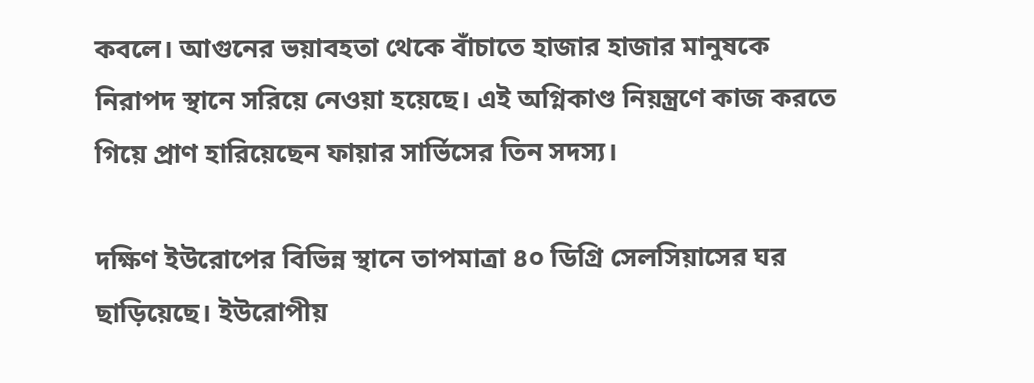কবলে। আগুনের ভয়াবহতা থেকে বাঁচাতে হাজার হাজার মানুষকে নিরাপদ স্থানে সরিয়ে নেওয়া হয়েছে। এই অগ্নিকাণ্ড নিয়ন্ত্রণে কাজ করতে গিয়ে প্রাণ হারিয়েছেন ফায়ার সার্ভিসের তিন সদস্য।

দক্ষিণ ইউরোপের বিভিন্ন স্থানে তাপমাত্রা ৪০ ডিগ্রি সেলসিয়াসের ঘর ছাড়িয়েছে। ইউরোপীয়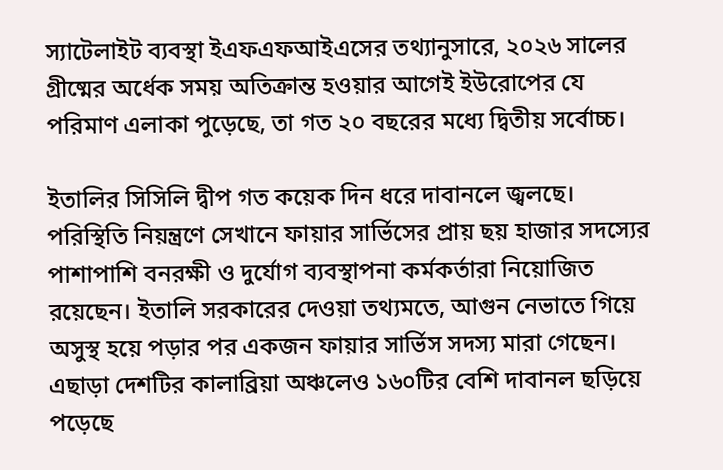স্যাটেলাইট ব্যবস্থা ইএফএফআইএসের তথ্যানুসারে, ২০২৬ সালের গ্রীষ্মের অর্ধেক সময় অতিক্রান্ত হওয়ার আগেই ইউরোপের যে পরিমাণ এলাকা পুড়েছে, তা গত ২০ বছরের মধ্যে দ্বিতীয় সর্বোচ্চ।

ইতালির সিসিলি দ্বীপ গত কয়েক দিন ধরে দাবানলে জ্বলছে। পরিস্থিতি নিয়ন্ত্রণে সেখানে ফায়ার সার্ভিসের প্রায় ছয় হাজার সদস্যের পাশাপাশি বনরক্ষী ও দুর্যোগ ব্যবস্থাপনা কর্মকর্তারা নিয়োজিত রয়েছেন। ইতালি সরকারের দেওয়া তথ্যমতে, আগুন নেভাতে গিয়ে অসুস্থ হয়ে পড়ার পর একজন ফায়ার সার্ভিস সদস্য মারা গেছেন। এছাড়া দেশটির কালাব্রিয়া অঞ্চলেও ১৬০টির বেশি দাবানল ছড়িয়ে পড়েছে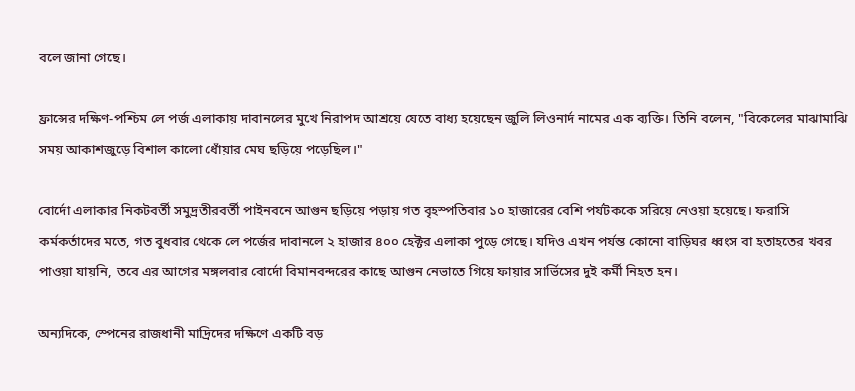বলে জানা গেছে।

ফ্রান্সের দক্ষিণ-পশ্চিম লে পর্জ এলাকায় দাবানলের মুখে নিরাপদ আশ্রয়ে যেতে বাধ্য হয়েছেন জুলি লিওনার্দ নামের এক ব্যক্তি। তিনি বলেন, "বিকেলের মাঝামাঝি সময় আকাশজুড়ে বিশাল কালো ধোঁয়ার মেঘ ছড়িয়ে পড়েছিল।"

বোর্দো এলাকার নিকটবর্তী সমুদ্রতীরবর্তী পাইনবনে আগুন ছড়িয়ে পড়ায় গত বৃহস্পতিবার ১০ হাজারের বেশি পর্যটককে সরিয়ে নেওয়া হয়েছে। ফরাসি কর্মকর্তাদের মতে, গত বুধবার থেকে লে পর্জের দাবানলে ২ হাজার ৪০০ হেক্টর এলাকা পুড়ে গেছে। যদিও এখন পর্যন্ত কোনো বাড়িঘর ধ্বংস বা হতাহতের খবর পাওয়া যায়নি, তবে এর আগের মঙ্গলবার বোর্দো বিমানবন্দরের কাছে আগুন নেভাতে গিয়ে ফায়ার সার্ভিসের দুই কর্মী নিহত হন।

অন্যদিকে, স্পেনের রাজধানী মাদ্রিদের দক্ষিণে একটি বড়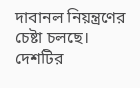দাবানল নিয়ন্ত্রণের চেষ্টা চলছে। দেশটির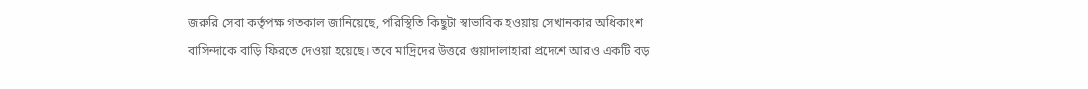জরুরি সেবা কর্তৃপক্ষ গতকাল জানিয়েছে, পরিস্থিতি কিছুটা স্বাভাবিক হওয়ায় সেখানকার অধিকাংশ বাসিন্দাকে বাড়ি ফিরতে দেওয়া হয়েছে। তবে মাদ্রিদের উত্তরে গুয়াদালাহারা প্রদেশে আরও একটি বড়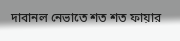দাবানল নেভাতে শত শত ফায়ার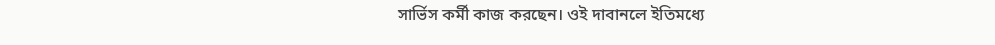সার্ভিস কর্মী কাজ করছেন। ওই দাবানলে ইতিমধ্যে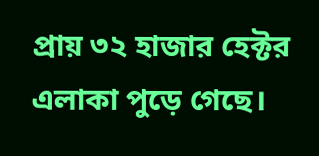প্রায় ৩২ হাজার হেক্টর এলাকা পুড়ে গেছে।